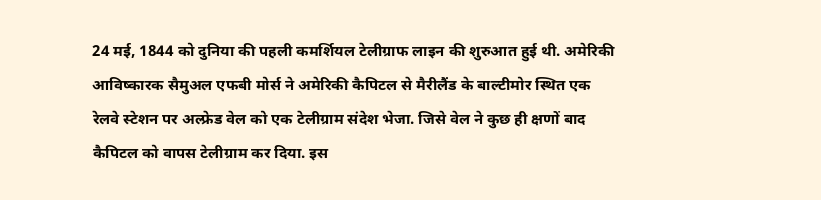24 मई, 1844 को दुनिया की पहली कमर्शियल टेलीग्राफ लाइन की शुरुआत हुई थी. अमेरिकी आविष्कारक सैमुअल एफबी मोर्स ने अमेरिकी कैपिटल से मैरीलैंड के बाल्टीमोर स्थित एक रेलवे स्टेशन पर अल्फ्रेड वेल को एक टेलीग्राम संदेश भेजा. जिसे वेल ने कुछ ही क्षणों बाद कैपिटल को वापस टेलीग्राम कर दिया. इस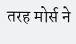तरह मोर्स ने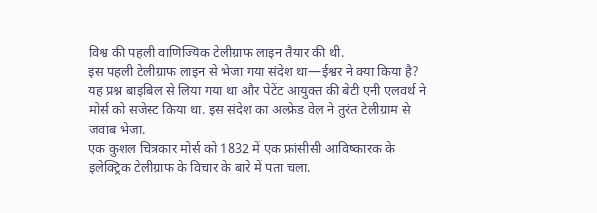विश्व की पहली वाणिज्यिक टेलीग्राफ लाइन तैयार की थी.
इस पहली टेलीग्राफ लाइन से भेजा गया संदेश था—ईश्वर ने क्या किया है? यह प्रश्न बाइबिल से लिया गया था और पेटेंट आयुक्त की बेटी एनी एलवर्थ ने मोर्स को सजेस्ट किया था. इस संदेश का अल्फ्रेड वेल ने तुरंत टेलीग्राम से जवाब भेजा.
एक कुशल चित्रकार मोर्स को 1832 में एक फ्रांसीसी आविष्कारक के इलेक्ट्रिक टेलीग्राफ के विचार के बारे में पता चला.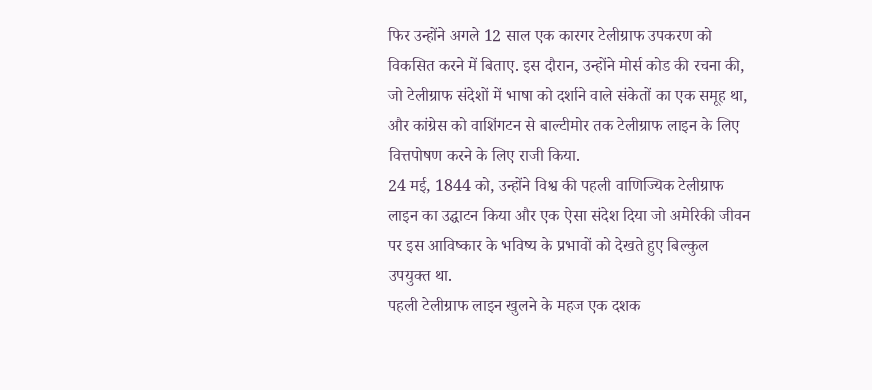फिर उन्होंने अगले 12 साल एक कारगर टेलीग्राफ उपकरण को विकसित करने में बिताए. इस दौरान, उन्होंने मोर्स कोड की रचना की, जो टेलीग्राफ संदेशों में भाषा को दर्शाने वाले संकेतों का एक समूह था, और कांग्रेस को वाशिंगटन से बाल्टीमोर तक टेलीग्राफ लाइन के लिए वित्तपोषण करने के लिए राजी किया.
24 मई, 1844 को, उन्होंने विश्व की पहली वाणिज्यिक टेलीग्राफ लाइन का उद्घाटन किया और एक ऐसा संदेश दिया जो अमेरिकी जीवन पर इस आविष्कार के भविष्य के प्रभावों को देखते हुए बिल्कुल उपयुक्त था.
पहली टेलीग्राफ लाइन खुलने के महज एक दशक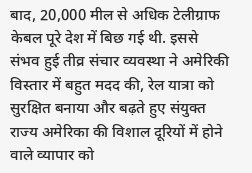बाद, 20,000 मील से अधिक टेलीग्राफ केबल पूरे देश में बिछ गई थी. इससे संभव हुई तीव्र संचार व्यवस्था ने अमेरिकी विस्तार में बहुत मदद की, रेल यात्रा को सुरक्षित बनाया और बढ़ते हुए संयुक्त राज्य अमेरिका की विशाल दूरियों में होने वाले व्यापार को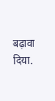बढ़ावा दिया.